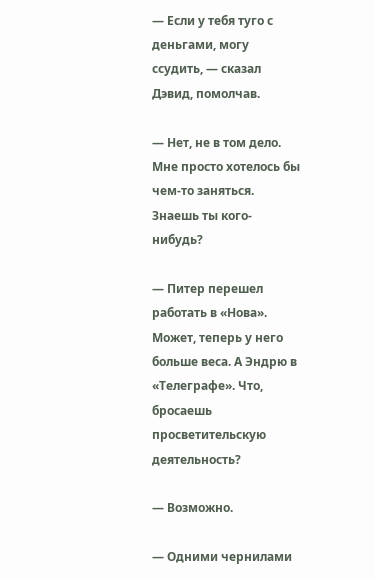— Если у тебя туго с деньгами, могу ссудить, — сказал Дэвид, помолчав.

— Нет, не в том дело. Мне просто хотелось бы чем-то заняться. Знаешь ты кого-нибудь?

— Питер перешел работать в «Нова». Может, теперь у него больше веса. А Эндрю в «Телеграфе». Что, бросаешь просветительскую деятельность?

— Возможно.

— Одними чернилами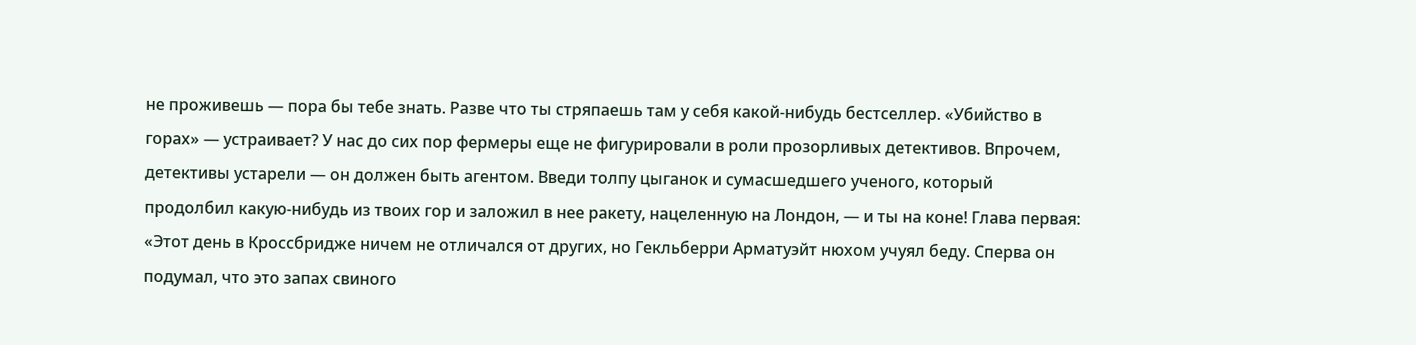не проживешь — пора бы тебе знать. Разве что ты стряпаешь там у себя какой-нибудь бестселлер. «Убийство в горах» — устраивает? У нас до сих пор фермеры еще не фигурировали в роли прозорливых детективов. Впрочем, детективы устарели — он должен быть агентом. Введи толпу цыганок и сумасшедшего ученого, который продолбил какую-нибудь из твоих гор и заложил в нее ракету, нацеленную на Лондон, — и ты на коне! Глава первая: «Этот день в Кроссбридже ничем не отличался от других, но Гекльберри Арматуэйт нюхом учуял беду. Сперва он подумал, что это запах свиного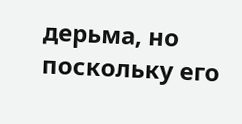дерьма, но поскольку его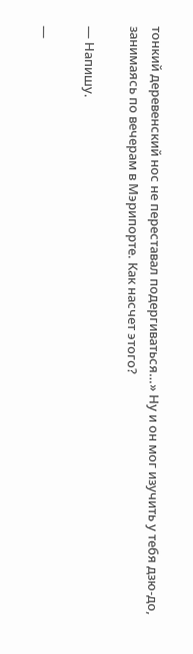тонкий деревенский нос не переставал подергиваться…» Ну и он мог изучить у тебя дзю-до, занимаясь по вечерам в Мэрипорте. Как насчет этого?

— Напишу.

—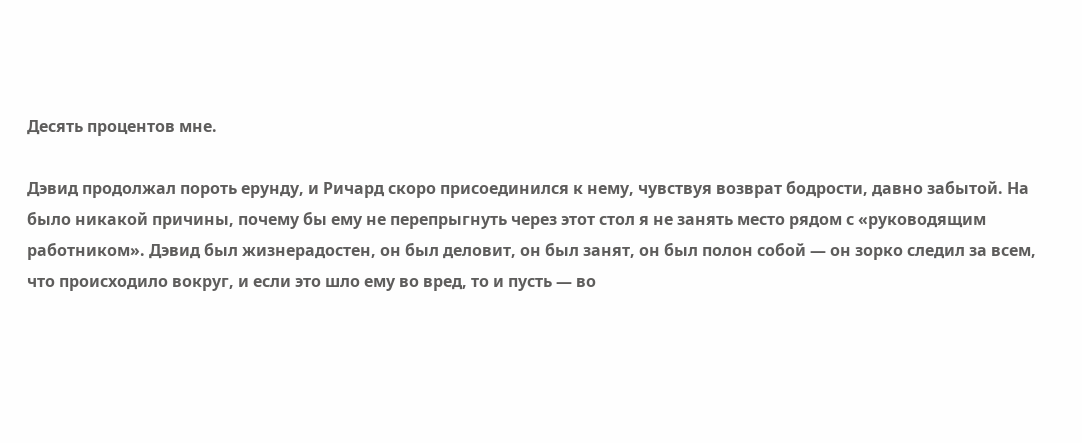Десять процентов мне.

Дэвид продолжал пороть ерунду, и Ричард скоро присоединился к нему, чувствуя возврат бодрости, давно забытой. На было никакой причины, почему бы ему не перепрыгнуть через этот стол я не занять место рядом с «руководящим работником». Дэвид был жизнерадостен, он был деловит, он был занят, он был полон собой — он зорко следил за всем, что происходило вокруг, и если это шло ему во вред, то и пусть — во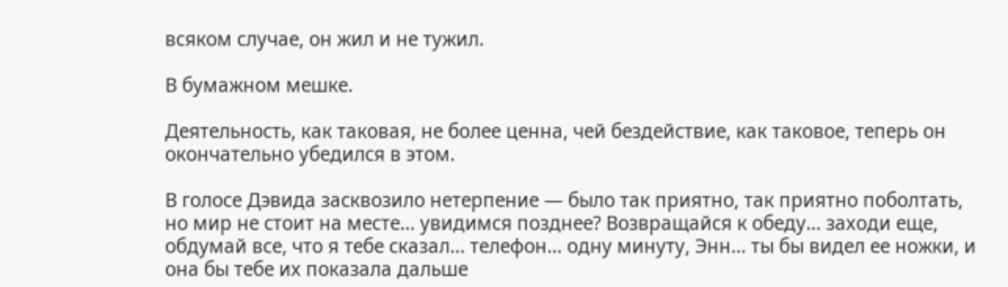всяком случае, он жил и не тужил.

В бумажном мешке.

Деятельность, как таковая, не более ценна, чей бездействие, как таковое, теперь он окончательно убедился в этом.

В голосе Дэвида засквозило нетерпение — было так приятно, так приятно поболтать, но мир не стоит на месте… увидимся позднее? Возвращайся к обеду… заходи еще, обдумай все, что я тебе сказал… телефон… одну минуту, Энн… ты бы видел ее ножки, и она бы тебе их показала дальше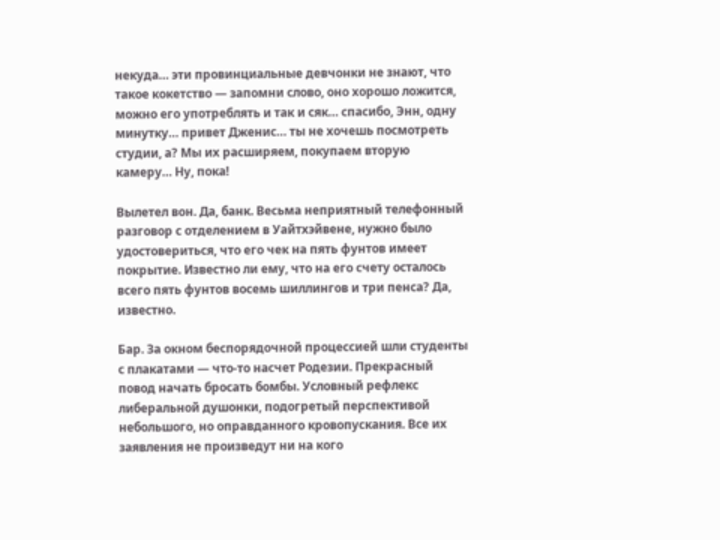некуда… эти провинциальные девчонки не знают, что такое кокетство — запомни слово, оно хорошо ложится, можно его употреблять и так и сяк… спасибо, Энн, одну минутку… привет Дженис… ты не хочешь посмотреть студии, а? Мы их расширяем, покупаем вторую камеру… Ну, пока!

Вылетел вон. Да, банк. Весьма неприятный телефонный разговор с отделением в Уайтхэйвене, нужно было удостовериться, что его чек на пять фунтов имеет покрытие. Известно ли ему, что на его счету осталось всего пять фунтов восемь шиллингов и три пенса? Да, известно.

Бар. За окном беспорядочной процессией шли студенты с плакатами — что-то насчет Родезии. Прекрасный повод начать бросать бомбы. Условный рефлекс либеральной душонки, подогретый перспективой небольшого, но оправданного кровопускания. Все их заявления не произведут ни на кого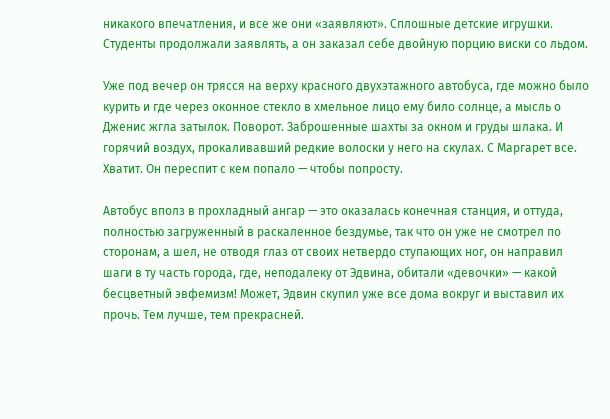никакого впечатления, и все же они «заявляют». Сплошные детские игрушки. Студенты продолжали заявлять, а он заказал себе двойную порцию виски со льдом.

Уже под вечер он трясся на верху красного двухэтажного автобуса, где можно было курить и где через оконное стекло в хмельное лицо ему било солнце, а мысль о Дженис жгла затылок. Поворот. Заброшенные шахты за окном и груды шлака. И горячий воздух, прокаливавший редкие волоски у него на скулах. С Маргарет все. Хватит. Он переспит с кем попало — чтобы попросту.

Автобус вполз в прохладный ангар — это оказалась конечная станция, и оттуда, полностью загруженный в раскаленное бездумье, так что он уже не смотрел по сторонам, а шел, не отводя глаз от своих нетвердо ступающих ног, он направил шаги в ту часть города, где, неподалеку от Эдвина, обитали «девочки» — какой бесцветный эвфемизм! Может, Эдвин скупил уже все дома вокруг и выставил их прочь. Тем лучше, тем прекрасней.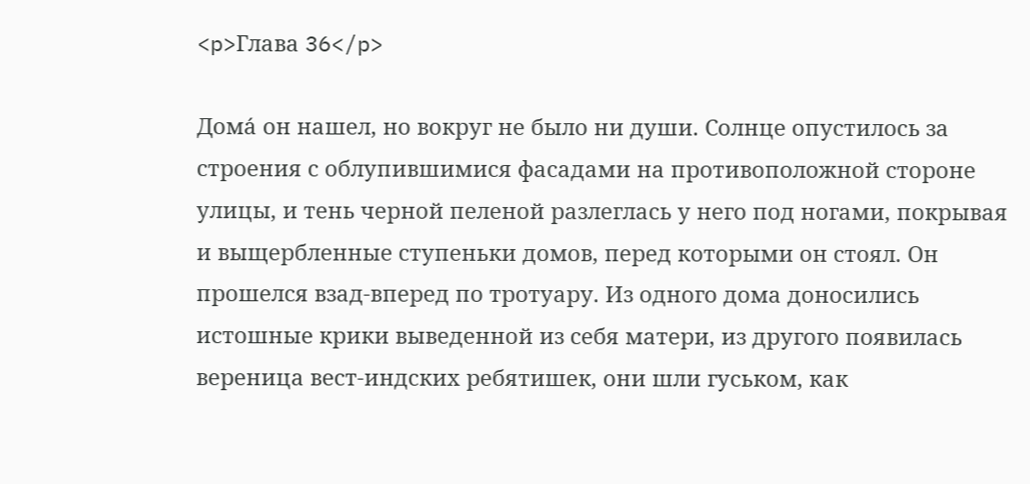<p>Глава 36</p>

Дома́ он нашел, но вокруг не было ни души. Солнце опустилось за строения с облупившимися фасадами на противоположной стороне улицы, и тень черной пеленой разлеглась у него под ногами, покрывая и выщербленные ступеньки домов, перед которыми он стоял. Он прошелся взад-вперед по тротуару. Из одного дома доносились истошные крики выведенной из себя матери, из другого появилась вереница вест-индских ребятишек, они шли гуськом, как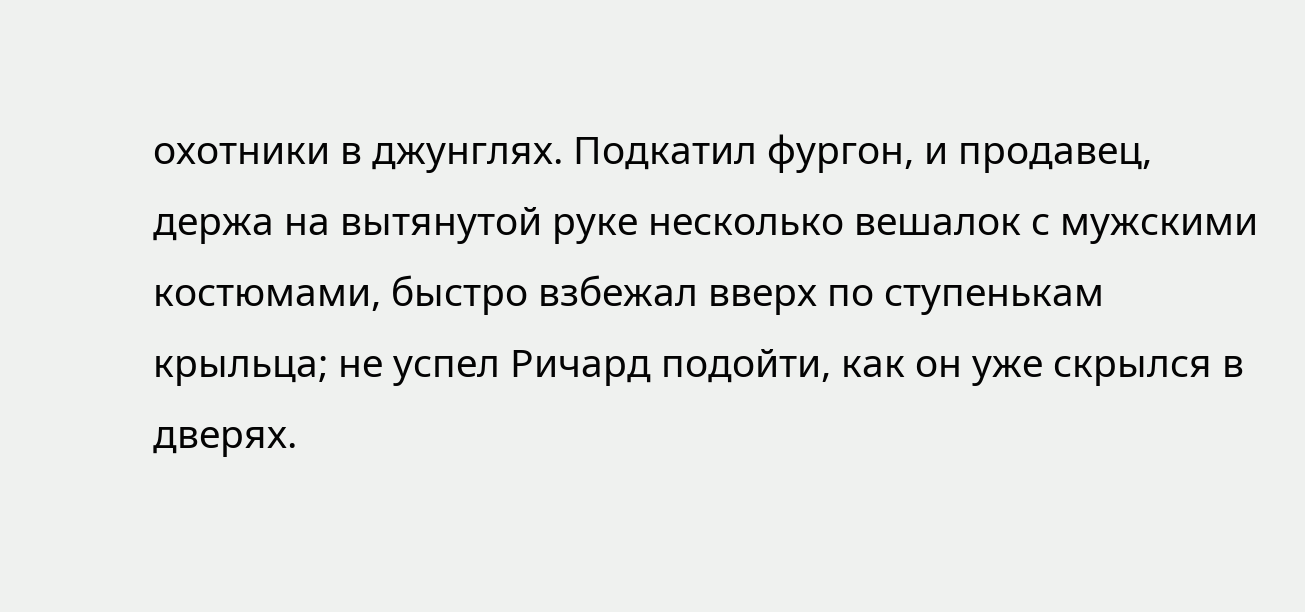охотники в джунглях. Подкатил фургон, и продавец, держа на вытянутой руке несколько вешалок с мужскими костюмами, быстро взбежал вверх по ступенькам крыльца; не успел Ричард подойти, как он уже скрылся в дверях.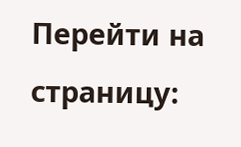Перейти на страницу: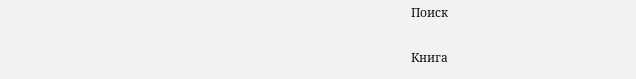Поиск

Книга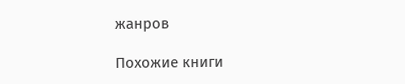жанров

Похожие книги